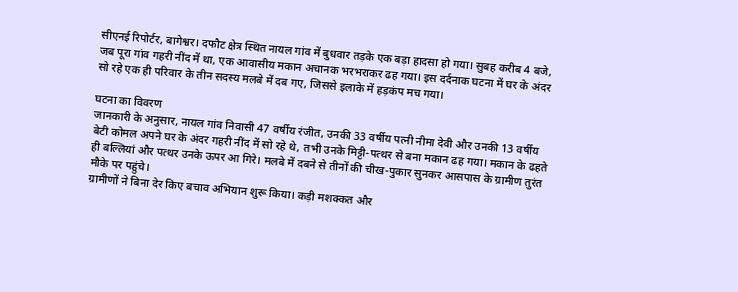सीएनई रिपोर्टर, बागेश्वर। दफौट क्षेत्र स्थित नायल गांव में बुधवार तड़के एक बड़ा हादसा हो गया। सुबह करीब 4 बजे, जब पूरा गांव गहरी नींद में था, एक आवासीय मकान अचानक भरभराकर ढह गया। इस दर्दनाक घटना में घर के अंदर सो रहे एक ही परिवार के तीन सदस्य मलबे में दब गए, जिससे इलाके में हड़कंप मच गया।

घटना का विवरण
जानकारी के अनुसार, नायल गांव निवासी 47 वर्षीय रंजीत, उनकी 33 वर्षीय पत्नी नीमा देवी और उनकी 13 वर्षीय बेटी कोमल अपने घर के अंदर गहरी नींद में सो रहे थे, तभी उनके मिट्टी-पत्थर से बना मकान ढह गया। मकान के ढहते ही बल्लियां और पत्थर उनके ऊपर आ गिरे। मलबे में दबने से तीनों की चीख-पुकार सुनकर आसपास के ग्रामीण तुरंत मौके पर पहुंचे।
ग्रामीणों ने बिना देर किए बचाव अभियान शुरू किया। कड़ी मशक्कत और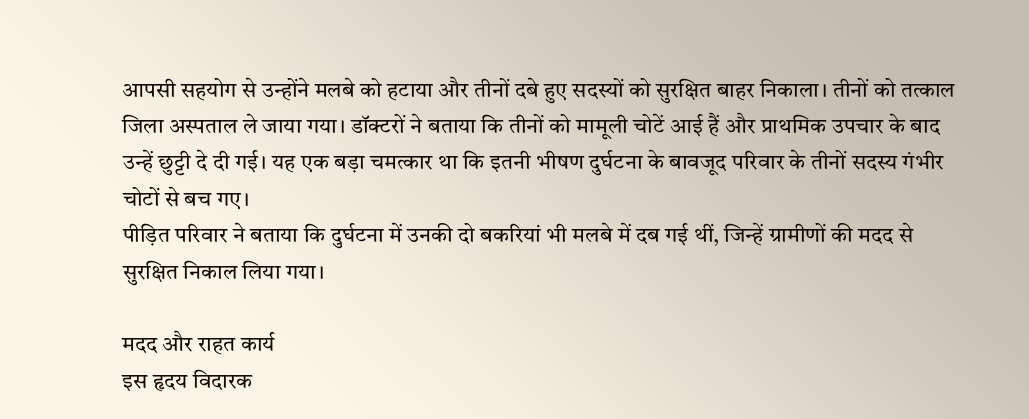आपसी सहयोग से उन्होंने मलबे को हटाया और तीनों दबे हुए सदस्यों को सुरक्षित बाहर निकाला। तीनों को तत्काल जिला अस्पताल ले जाया गया। डॉक्टरों ने बताया कि तीनों को मामूली चोटें आई हैं और प्राथमिक उपचार के बाद उन्हें छुट्टी दे दी गई। यह एक बड़ा चमत्कार था कि इतनी भीषण दुर्घटना के बावजूद परिवार के तीनों सदस्य गंभीर चोटों से बच गए।
पीड़ित परिवार ने बताया कि दुर्घटना में उनकी दो बकरियां भी मलबे में दब गई थीं, जिन्हें ग्रामीणों की मदद से सुरक्षित निकाल लिया गया।

मदद और राहत कार्य
इस हृदय विदारक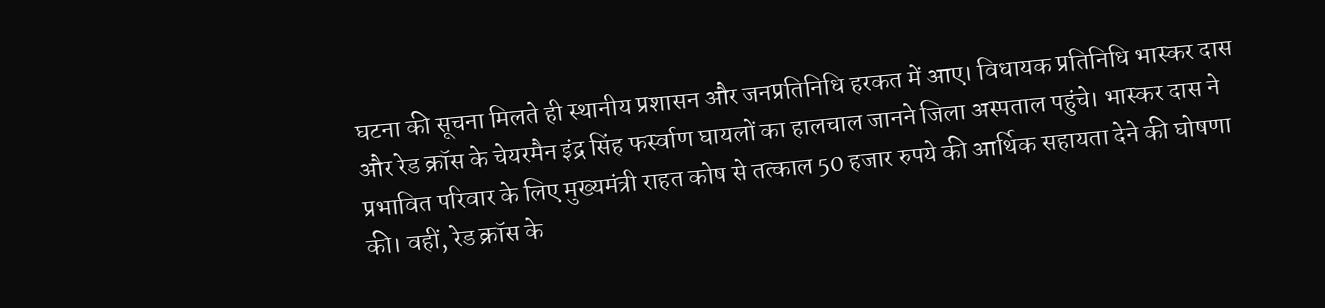घटना की सूचना मिलते ही स्थानीय प्रशासन और जनप्रतिनिधि हरकत में आए। विधायक प्रतिनिधि भास्कर दास और रेड क्रॉस के चेयरमैन इंद्र सिंह फर्स्वाण घायलों का हालचाल जानने जिला अस्पताल पहुंचे। भास्कर दास ने प्रभावित परिवार के लिए मुख्यमंत्री राहत कोष से तत्काल 50 हजार रुपये की आर्थिक सहायता देने की घोषणा की। वहीं, रेड क्रॉस के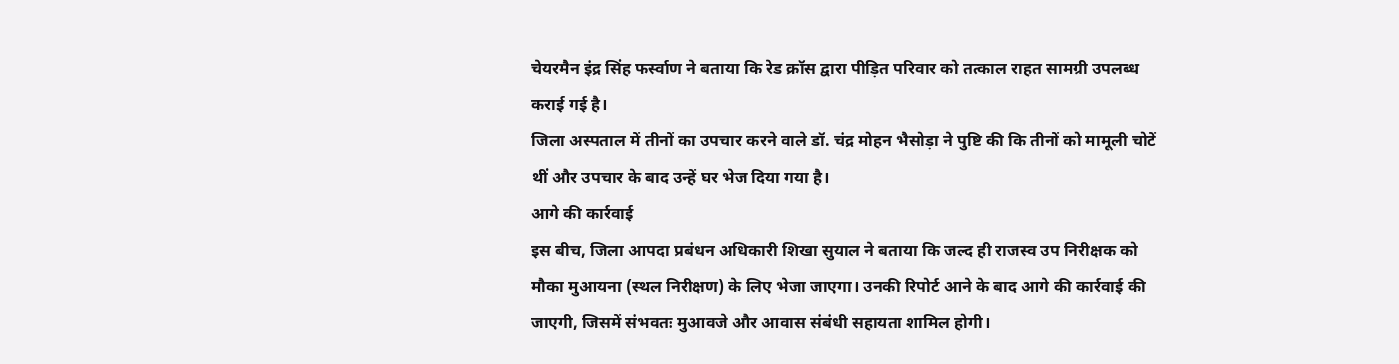चेयरमैन इंद्र सिंह फर्स्वाण ने बताया कि रेड क्रॉस द्वारा पीड़ित परिवार को तत्काल राहत सामग्री उपलब्ध कराई गई है।
जिला अस्पताल में तीनों का उपचार करने वाले डॉ. चंद्र मोहन भैसोड़ा ने पुष्टि की कि तीनों को मामूली चोटें थीं और उपचार के बाद उन्हें घर भेज दिया गया है।
आगे की कार्रवाई
इस बीच, जिला आपदा प्रबंधन अधिकारी शिखा सुयाल ने बताया कि जल्द ही राजस्व उप निरीक्षक को मौका मुआयना (स्थल निरीक्षण) के लिए भेजा जाएगा। उनकी रिपोर्ट आने के बाद आगे की कार्रवाई की जाएगी, जिसमें संभवतः मुआवजे और आवास संबंधी सहायता शामिल होगी।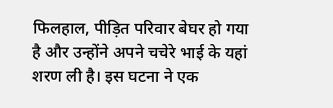फिलहाल, पीड़ित परिवार बेघर हो गया है और उन्होंने अपने चचेरे भाई के यहां शरण ली है। इस घटना ने एक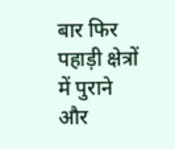बार फिर पहाड़ी क्षेत्रों में पुराने और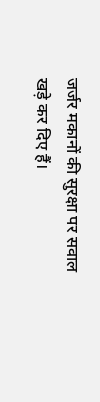जर्जर मकानों की सुरक्षा पर सवाल खड़े कर दिए हैं।